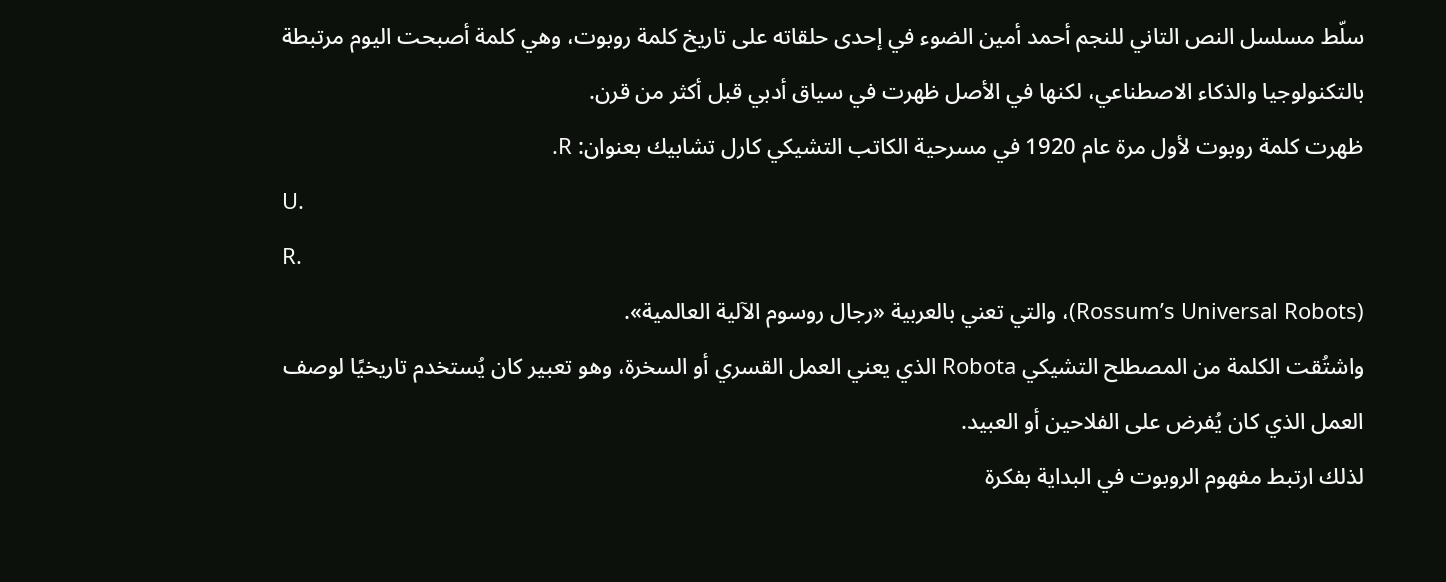سلّط مسلسل النص التاني للنجم أحمد أمين الضوء في إحدى حلقاته على تاريخ كلمة روبوت، وهي كلمة أصبحت اليوم مرتبطة بالتكنولوجيا والذكاء الاصطناعي، لكنها في الأصل ظهرت في سياق أدبي قبل أكثر من قرن.
ظهرت كلمة روبوت لأول مرة عام 1920 في مسرحية الكاتب التشيكي كارل تشابيك بعنوان: R.
U.
R.
(Rossum’s Universal Robots)، والتي تعني بالعربية «رجال روسوم الآلية العالمية».
واشتُقت الكلمة من المصطلح التشيكي Robota الذي يعني العمل القسري أو السخرة، وهو تعبير كان يُستخدم تاريخيًا لوصف العمل الذي كان يُفرض على الفلاحين أو العبيد.
لذلك ارتبط مفهوم الروبوت في البداية بفكرة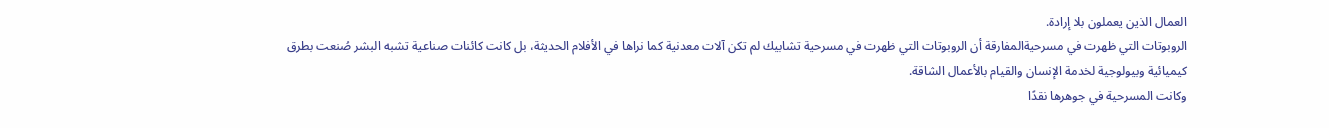العمال الذين يعملون بلا إرادة.
الروبوتات التي ظهرت في مسرحيةالمفارقة أن الروبوتات التي ظهرت في مسرحية تشابيك لم تكن آلات معدنية كما نراها في الأفلام الحديثة، بل كانت كائنات صناعية تشبه البشر صُنعت بطرق كيميائية وبيولوجية لخدمة الإنسان والقيام بالأعمال الشاقة.
وكانت المسرحية في جوهرها نقدًا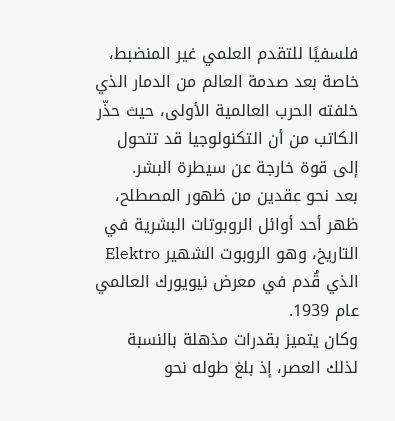فلسفيًا للتقدم العلمي غير المنضبط، خاصة بعد صدمة العالم من الدمار الذي خلفته الحرب العالمية الأولى، حيث حذّر الكاتب من أن التكنولوجيا قد تتحول إلى قوة خارجة عن سيطرة البشر.
بعد نحو عقدين من ظهور المصطلح، ظهر أحد أوائل الروبوتات البشرية في التاريخ، وهو الروبوت الشهير Elektro الذي قُدم في معرض نيويورك العالمي عام 1939.
وكان يتميز بقدرات مذهلة بالنسبة لذلك العصر، إذ بلغ طوله نحو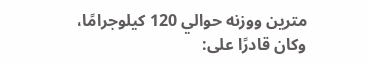مترين ووزنه حوالي 120 كيلوجرامًا، وكان قادرًا على: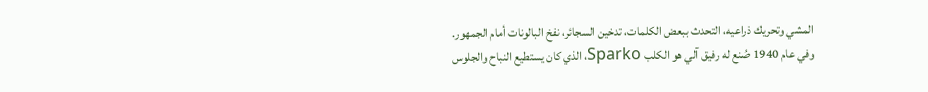المشي وتحريك ذراعيه، التحدث ببعض الكلمات، تدخين السجائر، نفخ البالونات أمام الجمهور.
وفي عام 1940 صُنع له رفيق آلي هو الكلب Sparko، الذي كان يستطيع النباح والجلوس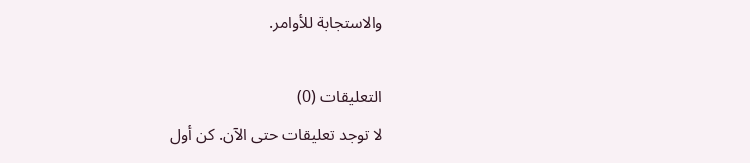والاستجابة للأوامر.

التعليقات (0)
لا توجد تعليقات حتى الآن. كن أول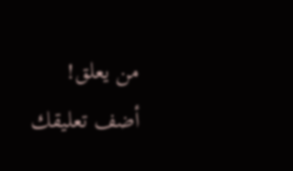من يعلق!
أضف تعليقك